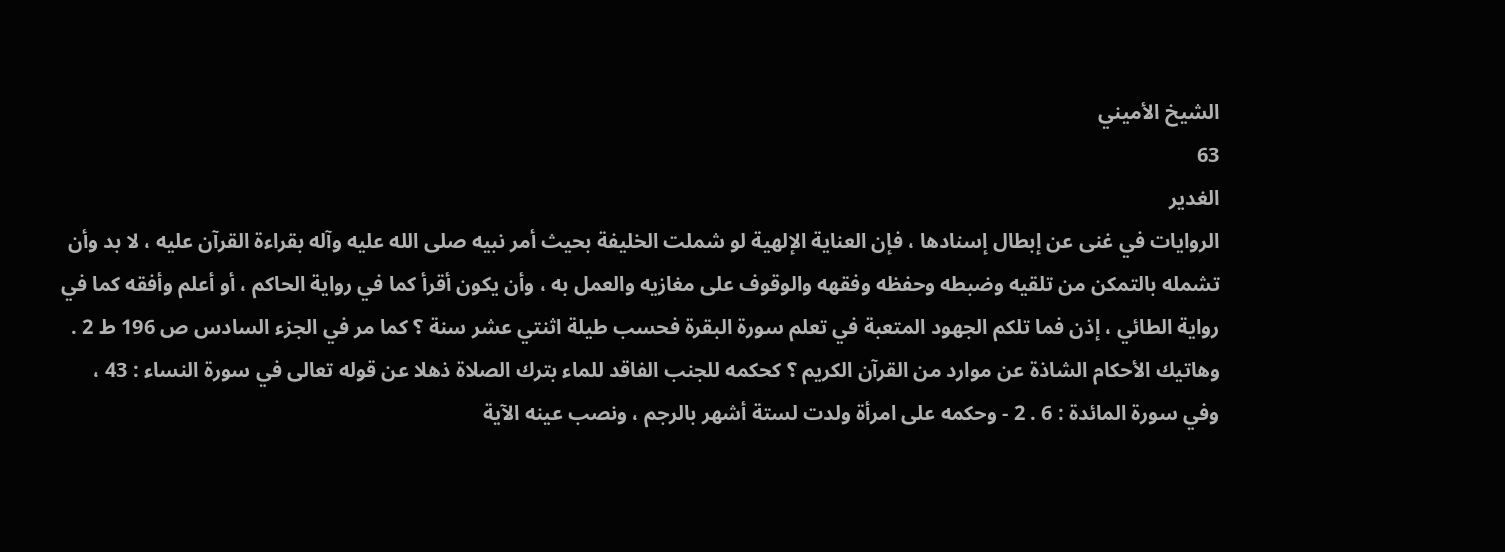الشيخ الأميني
63
الغدير
الروايات في غنى عن إبطال إسنادها ، فإن العناية الإلهية لو شملت الخليفة بحيث أمر نبيه صلى الله عليه وآله بقراءة القرآن عليه ، لا بد وأن تشمله بالتمكن من تلقيه وضبطه وحفظه وفقهه والوقوف على مغازيه والعمل به ، وأن يكون أقرأ كما في رواية الحاكم ، أو أعلم وأفقه كما في رواية الطائي ، إذن فما تلكم الجهود المتعبة في تعلم سورة البقرة فحسب طيلة اثنتي عشر سنة ؟ كما مر في الجزء السادس ص 196 ط 2 . وهاتيك الأحكام الشاذة عن موارد من القرآن الكريم ؟ كحكمه للجنب الفاقد للماء بترك الصلاة ذهلا عن قوله تعالى في سورة النساء : 43 ، وفي سورة المائدة : 6 . 2 - وحكمه على امرأة ولدت لستة أشهر بالرجم ، ونصب عينه الآية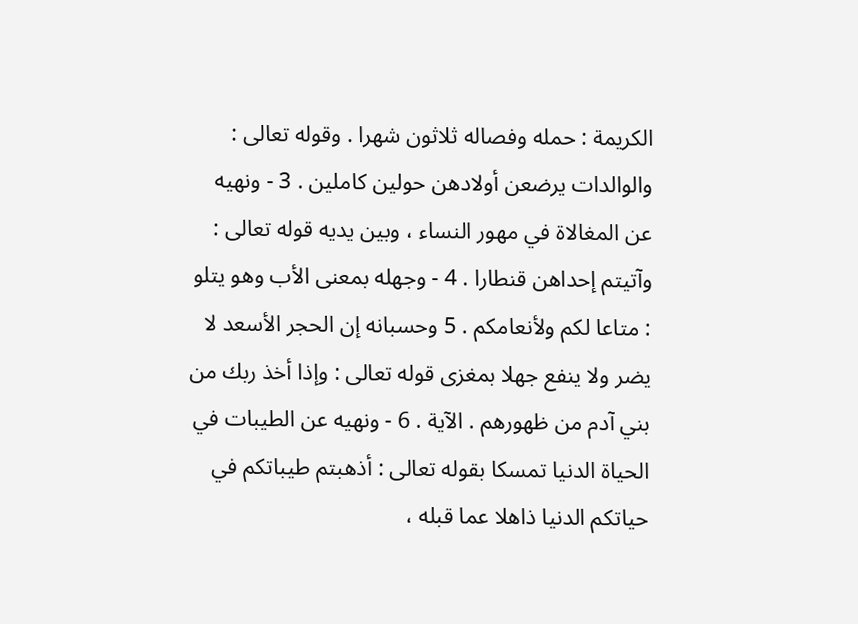الكريمة : حمله وفصاله ثلاثون شهرا . وقوله تعالى : والوالدات يرضعن أولادهن حولين كاملين . 3 - ونهيه عن المغالاة في مهور النساء ، وبين يديه قوله تعالى : وآتيتم إحداهن قنطارا . 4 - وجهله بمعنى الأب وهو يتلو : متاعا لكم ولأنعامكم . 5 وحسبانه إن الحجر الأسعد لا يضر ولا ينفع جهلا بمغزى قوله تعالى : وإذا أخذ ربك من بني آدم من ظهورهم . الآية . 6 - ونهيه عن الطيبات في الحياة الدنيا تمسكا بقوله تعالى : أذهبتم طيباتكم في حياتكم الدنيا ذاهلا عما قبله ،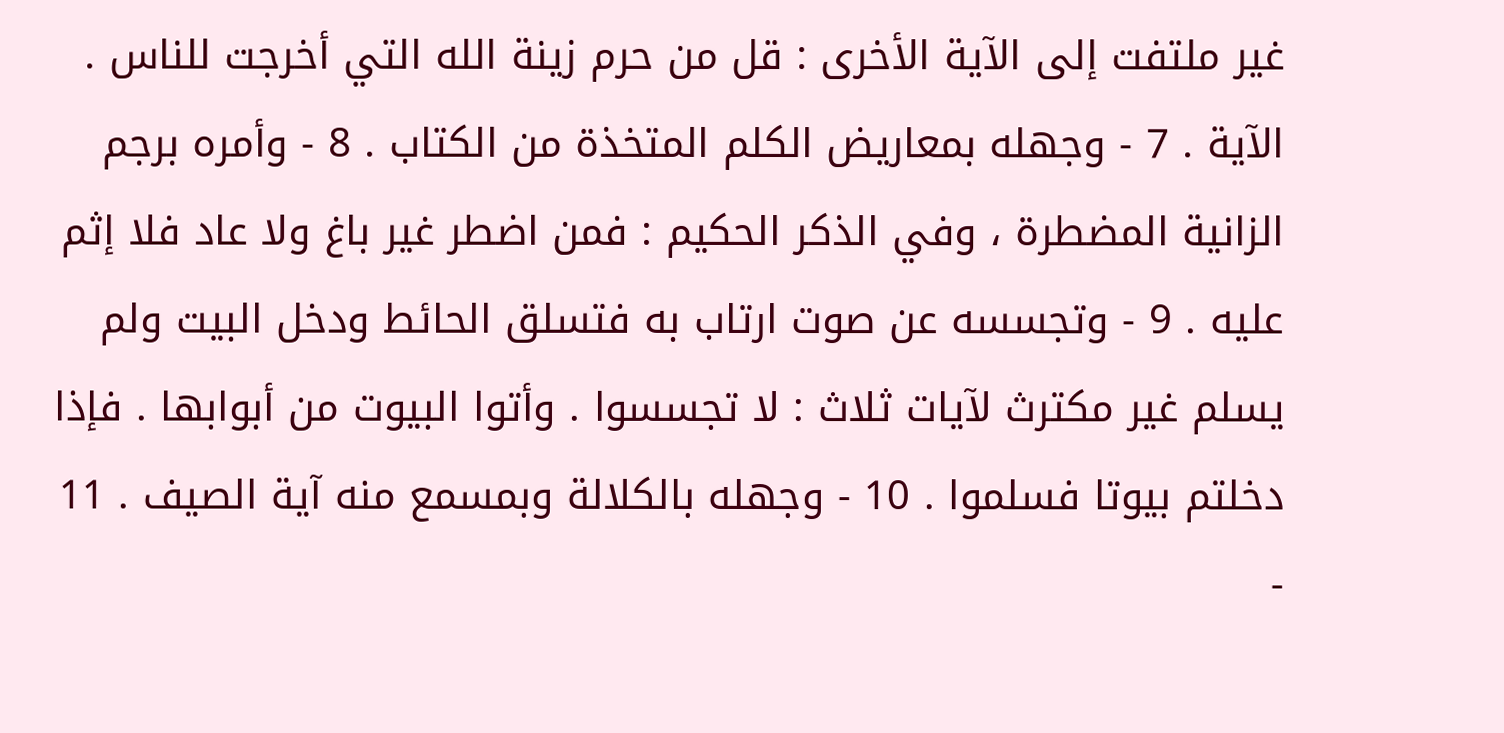غير ملتفت إلى الآية الأخرى : قل من حرم زينة الله التي أخرجت للناس . الآية . 7 - وجهله بمعاريض الكلم المتخذة من الكتاب . 8 - وأمره برجم الزانية المضطرة ، وفي الذكر الحكيم : فمن اضطر غير باغ ولا عاد فلا إثم عليه . 9 - وتجسسه عن صوت ارتاب به فتسلق الحائط ودخل البيت ولم يسلم غير مكترث لآيات ثلاث : لا تجسسوا . وأتوا البيوت من أبوابها . فإذا دخلتم بيوتا فسلموا . 10 - وجهله بالكلالة وبمسمع منه آية الصيف . 11 -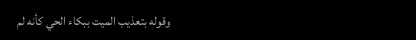وقوله بتعذيب الميت ببكاء الحي كأنه لم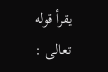يقرأ قوله تعالى :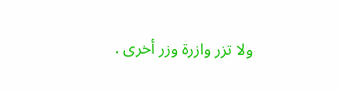ولا تزر وازرة وزر أخرى .